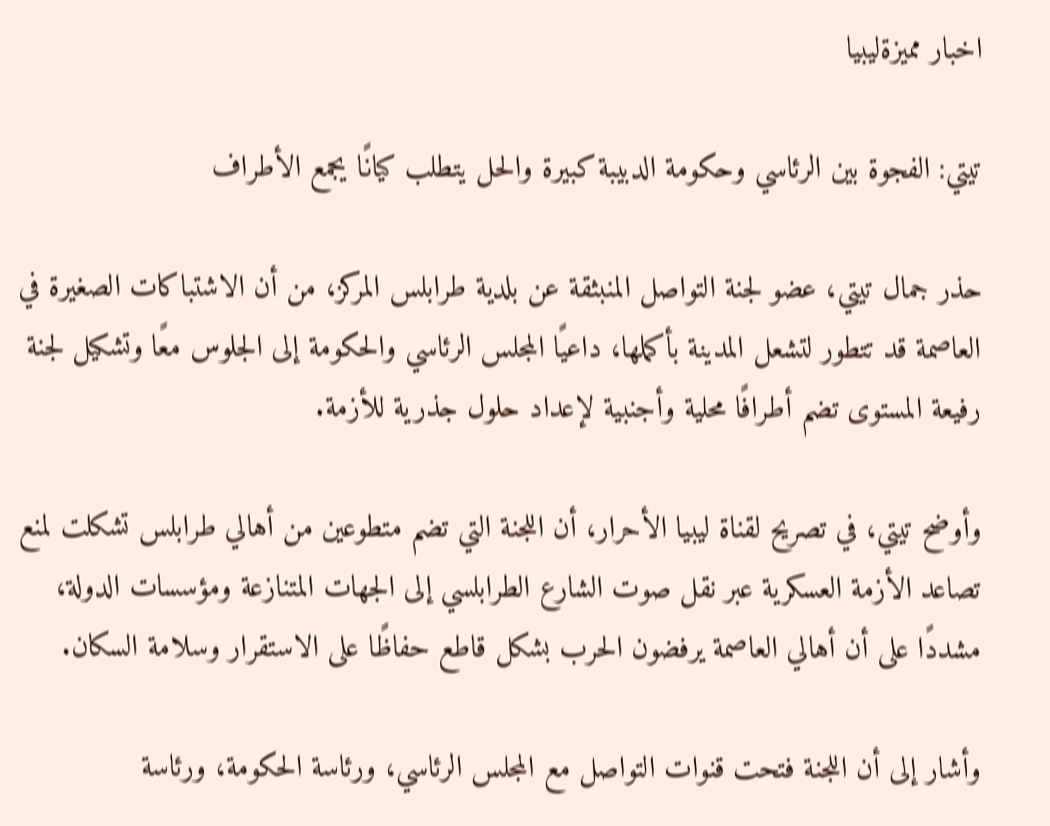اخبار مميزةليبيا

تيتي: الفجوة بين الرئاسي وحكومة الدبيبة كبيرة والحل يتطلب كيانًا يجمع الأطراف

حذر جمال تيتي، عضو لجنة التواصل المنبثقة عن بلدية طرابلس المركز، من أن الاشتباكات الصغيرة في العاصمة قد تتطور لتشعل المدينة بأكملها، داعيًا المجلس الرئاسي والحكومة إلى الجلوس معًا وتشكيل لجنة رفيعة المستوى تضم أطرافًا محلية وأجنبية لإعداد حلول جذرية للأزمة.

وأوضح تيتي، في تصريح لقناة ليبيا الأحرار، أن اللجنة التي تضم متطوعين من أهالي طرابلس تشكلت لمنع تصاعد الأزمة العسكرية عبر نقل صوت الشارع الطرابلسي إلى الجهات المتنازعة ومؤسسات الدولة، مشددًا على أن أهالي العاصمة يرفضون الحرب بشكل قاطع حفاظًا على الاستقرار وسلامة السكان.

وأشار إلى أن اللجنة فتحت قنوات التواصل مع المجلس الرئاسي، ورئاسة الحكومة، ورئاسة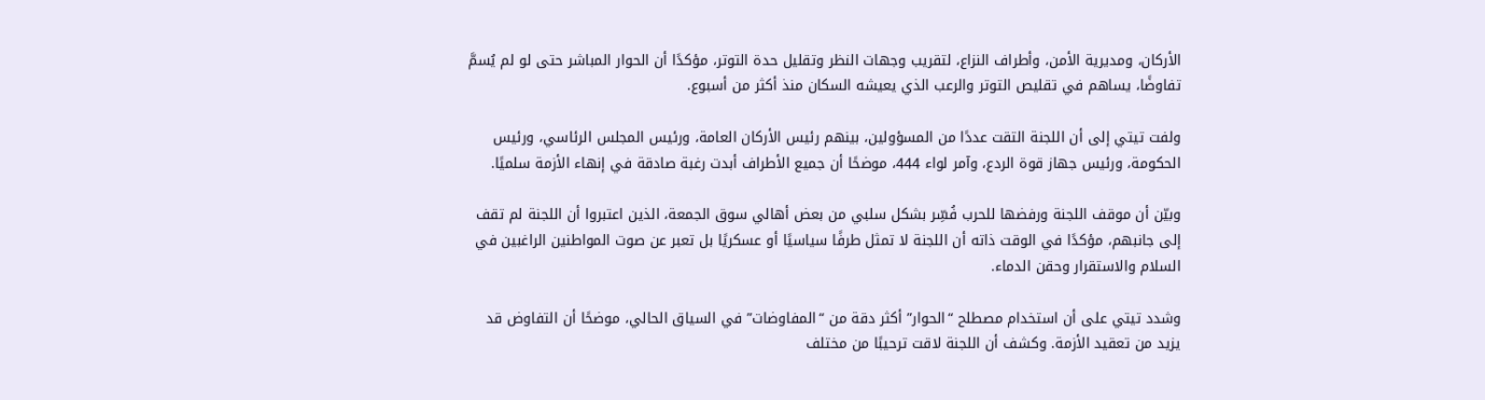الأركان، ومديرية الأمن، وأطراف النزاع، لتقريب وجهات النظر وتقليل حدة التوتر، مؤكدًا أن الحوار المباشر حتى لو لم يُسمَّ تفاوضًا، يساهم في تقليص التوتر والرعب الذي يعيشه السكان منذ أكثر من أسبوع.

ولفت تيتي إلى أن اللجنة التقت عددًا من المسؤولين، بينهم رئيس الأركان العامة، ورئيس المجلس الرئاسي، ورئيس الحكومة، ورئيس جهاز قوة الردع، وآمر لواء 444، موضحًا أن جميع الأطراف أبدت رغبة صادقة في إنهاء الأزمة سلميًا.

وبيّن أن موقف اللجنة ورفضها للحرب فُسِّر بشكل سلبي من بعض أهالي سوق الجمعة، الذين اعتبروا أن اللجنة لم تقف إلى جانبهم، مؤكدًا في الوقت ذاته أن اللجنة لا تمثل طرفًا سياسيًا أو عسكريًا بل تعبر عن صوت المواطنين الراغبين في السلام والاستقرار وحقن الدماء.

وشدد تيتي على أن استخدام مصطلح “الحوار” أكثر دقة من “المفاوضات” في السياق الحالي، موضحًا أن التفاوض قد يزيد من تعقيد الأزمة. وكشف أن اللجنة لاقت ترحيبًا من مختلف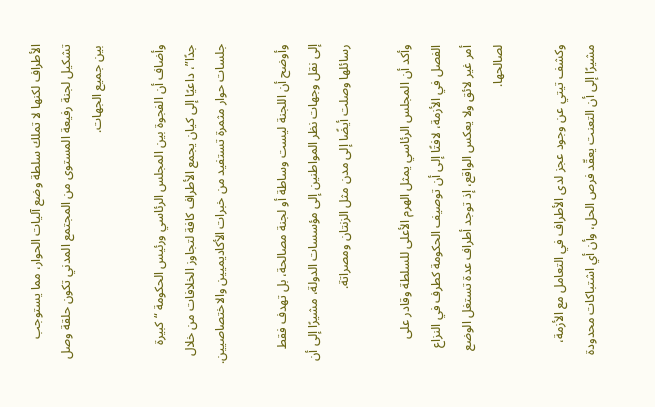الأطراف لكنها لا تملك سلطة وضع آليات الحوار، مما يستوجب تشكيل لجنة رفيعة المستوى من المجتمع المدني تكون حلقة وصل بين جميع الجهات.

وأضاف أن الفجوة بين المجلس الرئاسي ورئيس الحكومة “كبيرة جدًا”، داعيًا إلى كيان يجمع الأطراف كافة لتجاوز الخلافات من خلال جلسات حوار مثمرة تستفيد من خبرات الأكاديميين والاختصاصيين.

وأوضح أن اللجنة ليست وساطة أو لجنة مصالحة، بل تهدف فقط إلى نقل وجهات نظر المواطنين إلى مؤسسات الدولة، مشيرًا إلى أن رسائلها وصلت أيضًا إلى مدن مثل الزنتان ومصراتة.

وأكد أن المجلس الرئاسي يمثل الهرم الأعلى للسلطة وقادر على الفصل في الأزمة، لافتًا إلى أن توصيف الحكومة كطرف في النزاع أمر غير لائق ولا يعكس الواقع، إذ توجد أطراف عدة تستغل الوضع لصالحها.

وكشف تيتي عن وجود عجز لدى الأطراف في التعامل مع الأزمة، مشيرًا إلى أن التعنت يعقّد فرص الحل، وأن أي اشتباكات محدودة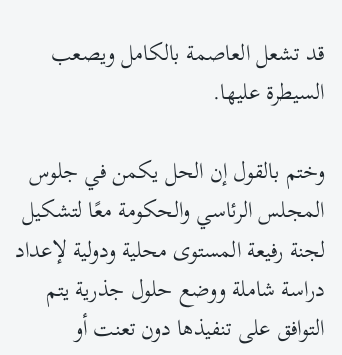قد تشعل العاصمة بالكامل ويصعب السيطرة عليها.

وختم بالقول إن الحل يكمن في جلوس المجلس الرئاسي والحكومة معًا لتشكيل لجنة رفيعة المستوى محلية ودولية لإعداد دراسة شاملة ووضع حلول جذرية يتم التوافق على تنفيذها دون تعنت أو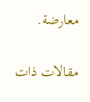معارضة.

مقالات ذات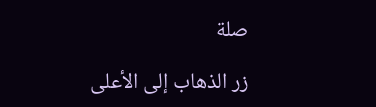صلة

زر الذهاب إلى الأعلى